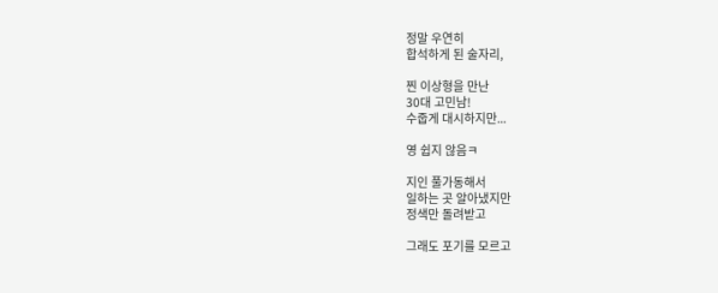정말 우연히
합석하게 된 술자리,

찐 이상형을 만난
30대 고민남!
수줍게 대시하지만...

영 쉽지 않음ㅋ

지인 풀가동해서
일하는 곳 알아냈지만
정색만 돌려받고

그래도 포기를 모르고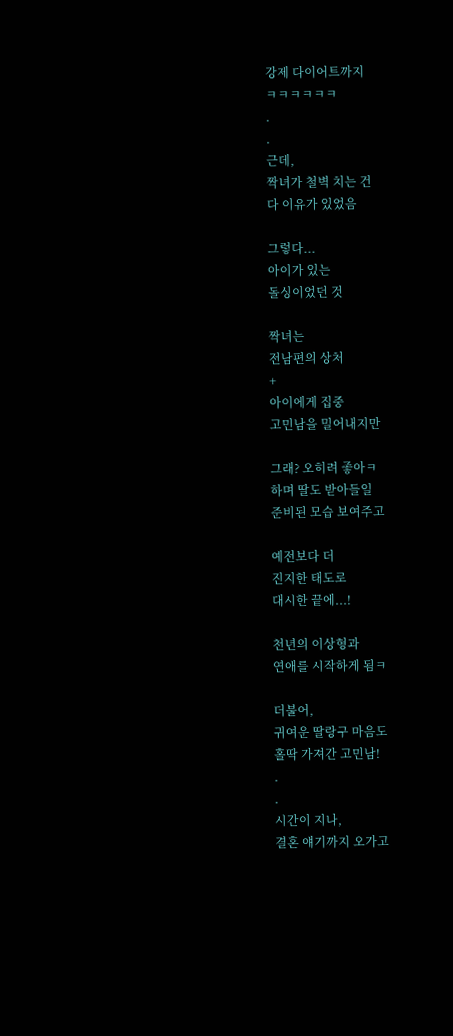강제 다이어트까지
ㅋㅋㅋㅋㅋㅋ
.
.
근데,
짝녀가 철벽 치는 건
다 이유가 있었음

그렇다...
아이가 있는
돌싱이었던 것

짝녀는
전남편의 상처
+
아이에게 집중
고민남을 밀어내지만

그래? 오히려 좋아ㅋ
하며 딸도 받아들일
준비된 모습 보여주고

예전보다 더
진지한 태도로
대시한 끝에...!

천년의 이상형과
연애를 시작하게 됨ㅋ

더불어,
귀여운 딸랑구 마음도
홀딱 가져간 고민남!
.
.
시간이 지나,
결혼 얘기까지 오가고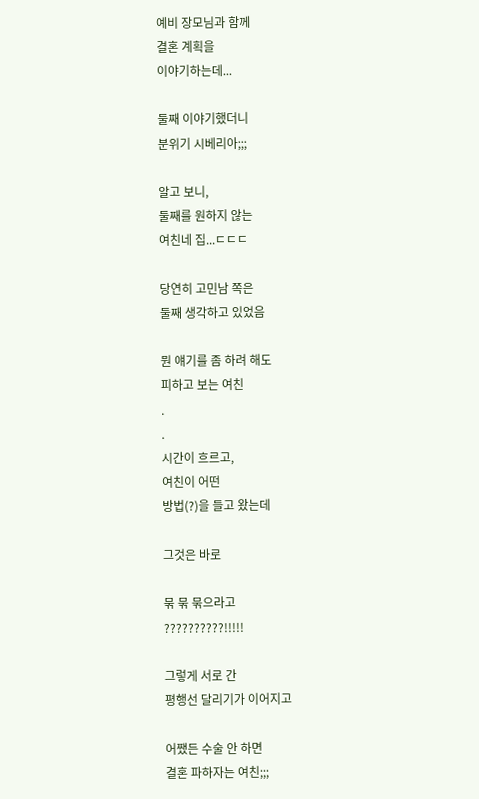예비 장모님과 함께
결혼 계획을
이야기하는데...

둘째 이야기했더니
분위기 시베리아;;;

알고 보니,
둘째를 원하지 않는
여친네 집...ㄷㄷㄷ

당연히 고민남 쪽은
둘째 생각하고 있었음

뭔 얘기를 좀 하려 해도
피하고 보는 여친
.
.
시간이 흐르고,
여친이 어떤
방법(?)을 들고 왔는데

그것은 바로

묶 묶 묶으라고
??????????!!!!!

그렇게 서로 간
평행선 달리기가 이어지고

어쨌든 수술 안 하면
결혼 파하자는 여친;;;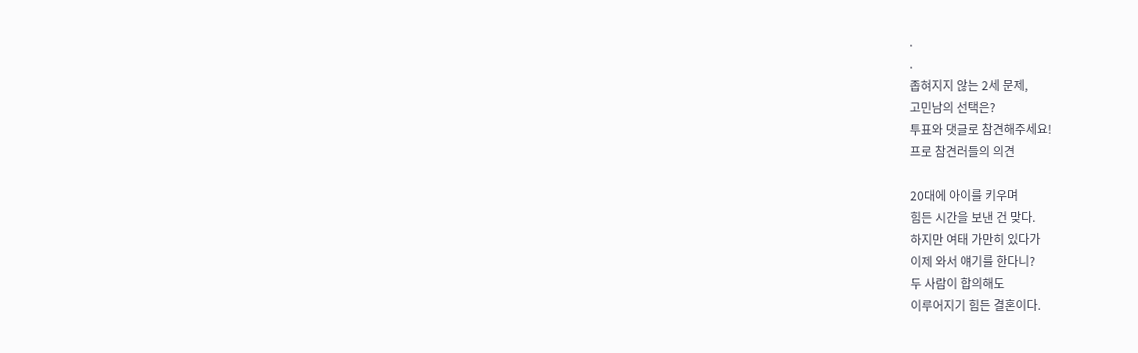.
.
좁혀지지 않는 2세 문제,
고민남의 선택은?
투표와 댓글로 참견해주세요!
프로 참견러들의 의견

20대에 아이를 키우며
힘든 시간을 보낸 건 맞다.
하지만 여태 가만히 있다가
이제 와서 얘기를 한다니?
두 사람이 합의해도
이루어지기 힘든 결혼이다.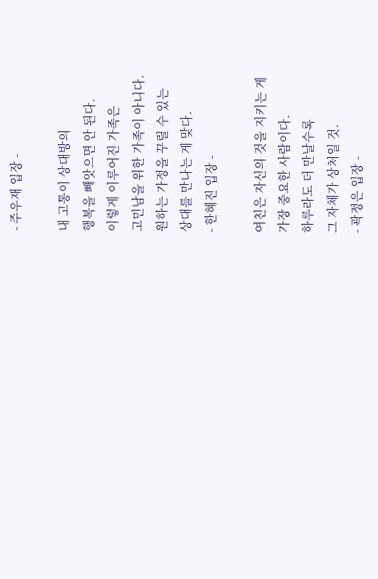- 주우재 입장 -

내 고통이 상대방의
행복을 빼앗으면 안 된다.
이렇게 이루어진 가족은
고민남을 위한 가족이 아니다.
원하는 가정을 꾸릴 수 있는
상대를 만나는 게 맞다.
- 한혜진 입장 -

여친은 자신의 것을 지키는 게
가장 중요한 사람이다.
하루라도 더 만날수록
그 자체가 상처일 것.
- 곽정은 입장 -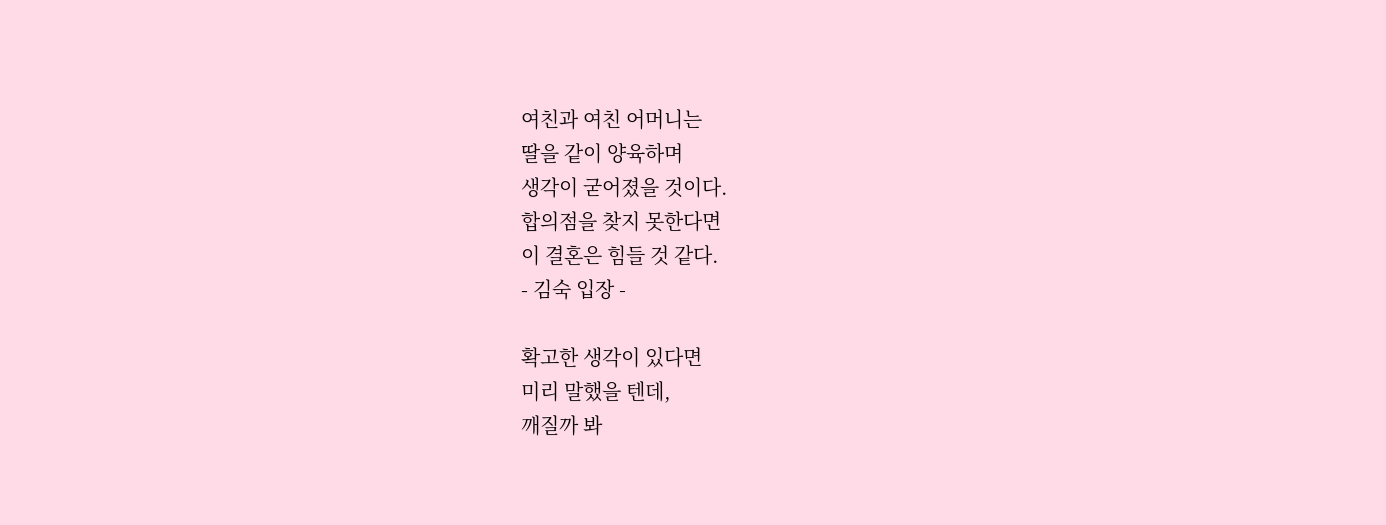여친과 여친 어머니는
딸을 같이 양육하며
생각이 굳어졌을 것이다.
합의점을 찾지 못한다면
이 결혼은 힘들 것 같다.
- 김숙 입장 -

확고한 생각이 있다면
미리 말했을 텐데,
깨질까 봐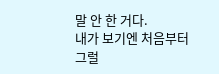말 안 한 거다.
내가 보기엔 처음부터
그럴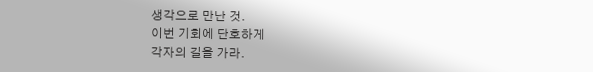생각으로 만난 것.
이번 기회에 단호하게
각자의 길을 가라.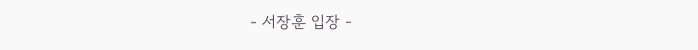- 서장훈 입장 -